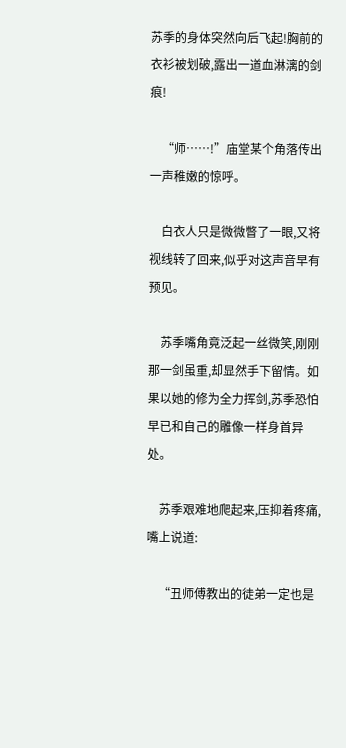苏季的身体突然向后飞起!胸前的衣衫被划破,露出一道血淋漓的剑痕!

    “师……!”庙堂某个角落传出一声稚嫩的惊呼。

    白衣人只是微微瞥了一眼,又将视线转了回来,似乎对这声音早有预见。

    苏季嘴角竟泛起一丝微笑,刚刚那一剑虽重,却显然手下留情。如果以她的修为全力挥剑,苏季恐怕早已和自己的雕像一样身首异处。

    苏季艰难地爬起来,压抑着疼痛,嘴上说道:

    “丑师傅教出的徒弟一定也是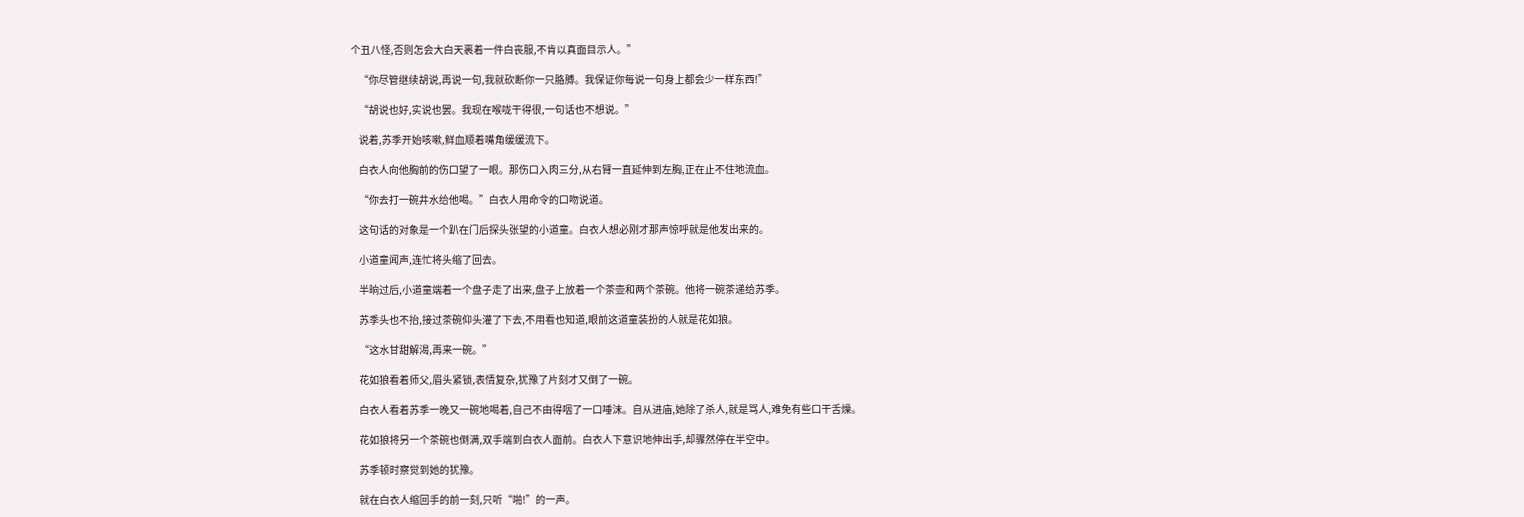个丑八怪,否则怎会大白天裹着一件白丧服,不肯以真面目示人。”

    “你尽管继续胡说,再说一句,我就砍断你一只胳膊。我保证你每说一句身上都会少一样东西!”

    “胡说也好,实说也罢。我现在喉咙干得很,一句话也不想说。”

    说着,苏季开始咳嗽,鲜血顺着嘴角缓缓流下。

    白衣人向他胸前的伤口望了一眼。那伤口入肉三分,从右臂一直延伸到左胸,正在止不住地流血。

    “你去打一碗井水给他喝。”白衣人用命令的口吻说道。

    这句话的对象是一个趴在门后探头张望的小道童。白衣人想必刚才那声惊呼就是他发出来的。

    小道童闻声,连忙将头缩了回去。

    半晌过后,小道童端着一个盘子走了出来,盘子上放着一个茶壶和两个茶碗。他将一碗茶递给苏季。

    苏季头也不抬,接过茶碗仰头灌了下去,不用看也知道,眼前这道童装扮的人就是花如狼。

    “这水甘甜解渴,再来一碗。”

    花如狼看着师父,眉头紧锁,表情复杂,犹豫了片刻才又倒了一碗。

    白衣人看着苏季一晚又一碗地喝着,自己不由得咽了一口唾沫。自从进庙,她除了杀人,就是骂人,难免有些口干舌燥。

    花如狼将另一个茶碗也倒满,双手端到白衣人面前。白衣人下意识地伸出手,却骤然停在半空中。

    苏季顿时察觉到她的犹豫。

    就在白衣人缩回手的前一刻,只听“啪!”的一声。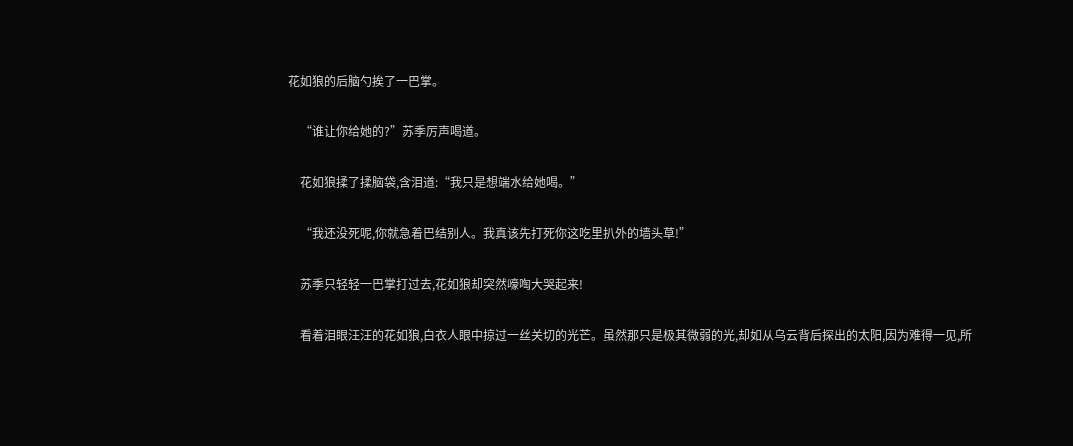花如狼的后脑勺挨了一巴掌。

    “谁让你给她的?”苏季厉声喝道。

    花如狼揉了揉脑袋,含泪道:“我只是想端水给她喝。”

    “我还没死呢,你就急着巴结别人。我真该先打死你这吃里扒外的墙头草!”

    苏季只轻轻一巴掌打过去,花如狼却突然嚎啕大哭起来!

    看着泪眼汪汪的花如狼,白衣人眼中掠过一丝关切的光芒。虽然那只是极其微弱的光,却如从乌云背后探出的太阳,因为难得一见,所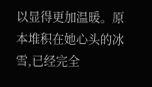以显得更加温暖。原本堆积在她心头的冰雪,已经完全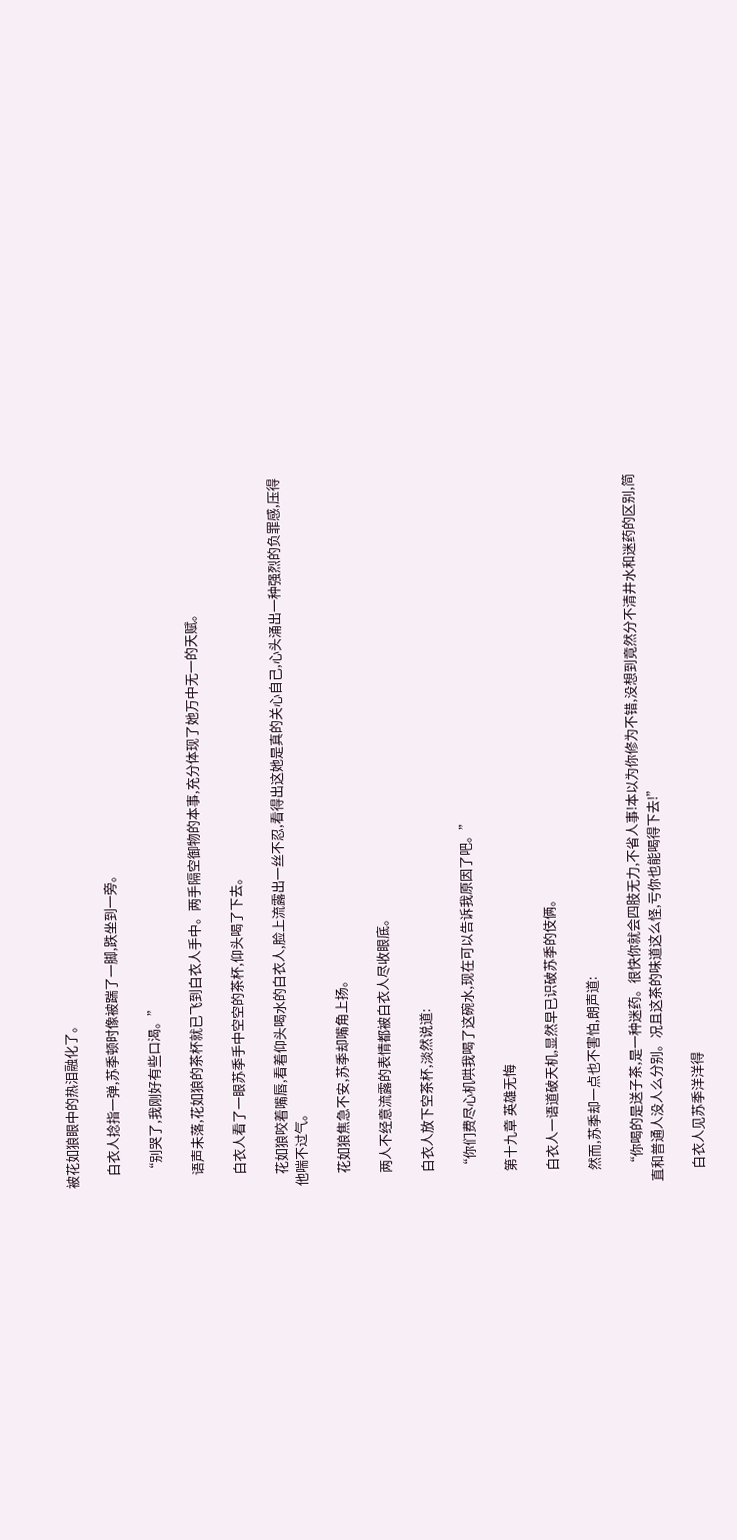被花如狼眼中的热泪融化了。

    白衣人捻指一弹,苏季顿时像被踹了一脚,跌坐到一旁。

    “别哭了,我刚好有些口渴。”

    语声未落,花如狼的茶杯就已飞到白衣人手中。两手隔空御物的本事,充分体现了她万中无一的天赋。

    白衣人看了一眼苏季手中空空的茶杯,仰头喝了下去。

    花如狼咬着嘴唇,看着仰头喝水的白衣人,脸上流露出一丝不忍,看得出这她是真的关心自己,心头涌出一种强烈的负罪感,压得他喘不过气。

    花如狼焦急不安,苏季却嘴角上扬。

    两人不经意流露的表情都被白衣人尽收眼底。

    白衣人放下空茶杯,淡然说道:

    “你们费尽心机哄我喝了这碗水,现在可以告诉我原因了吧。”

    第十九章 英雄无悔

    白衣人一语道破天机,显然早已识破苏季的伎俩。

    然而,苏季却一点也不害怕,朗声道:

    “你喝的是送子茶,是一种迷药。很快你就会四肢无力,不省人事!本以为你修为不错,没想到竟然分不清井水和迷药的区别,简直和普通人没人么分别。况且这茶的味道这么怪,亏你也能喝得下去!”

    白衣人见苏季洋洋得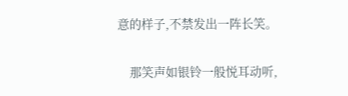意的样子,不禁发出一阵长笑。

    那笑声如银铃一般悦耳动听,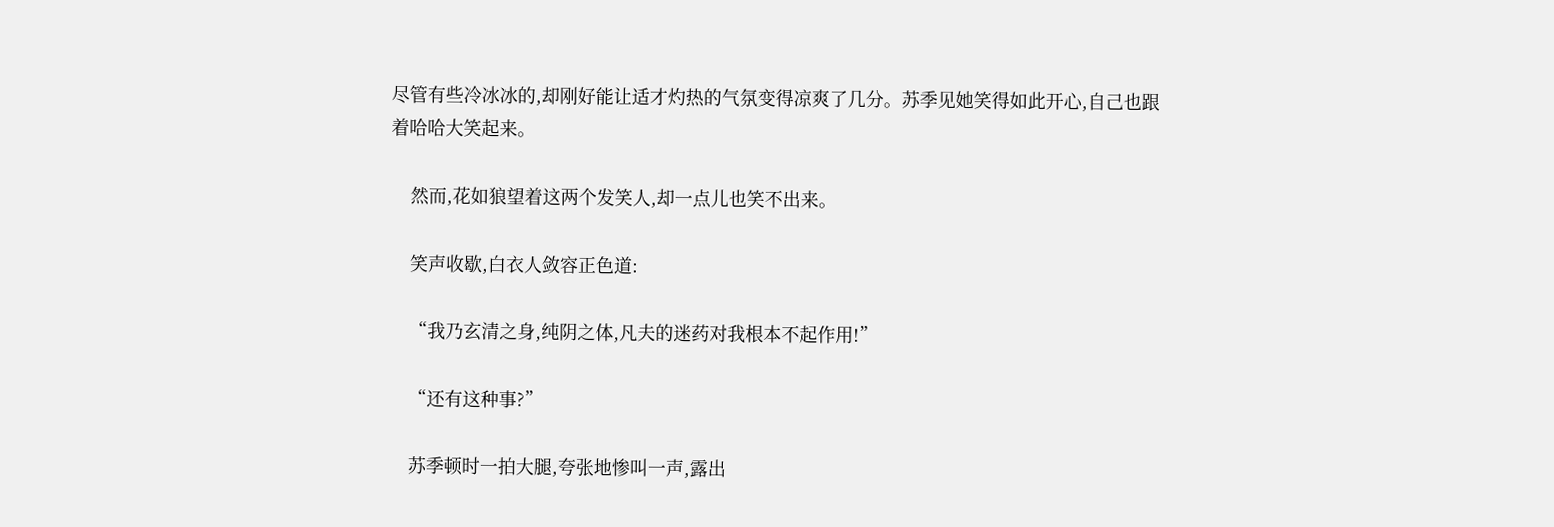尽管有些冷冰冰的,却刚好能让适才灼热的气氛变得凉爽了几分。苏季见她笑得如此开心,自己也跟着哈哈大笑起来。

    然而,花如狼望着这两个发笑人,却一点儿也笑不出来。

    笑声收歇,白衣人敛容正色道:

    “我乃玄清之身,纯阴之体,凡夫的迷药对我根本不起作用!”

    “还有这种事?”

    苏季顿时一拍大腿,夸张地惨叫一声,露出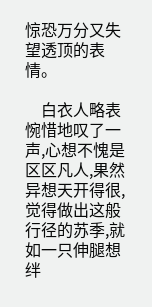惊恐万分又失望透顶的表情。

    白衣人略表惋惜地叹了一声,心想不愧是区区凡人,果然异想天开得很,觉得做出这般行径的苏季,就如一只伸腿想绊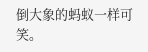倒大象的蚂蚁一样可笑。